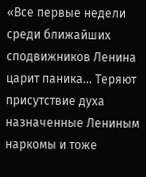«Все первые недели среди ближайших сподвижников Ленина царит паника… Теряют присутствие духа назначенные Лениным наркомы и тоже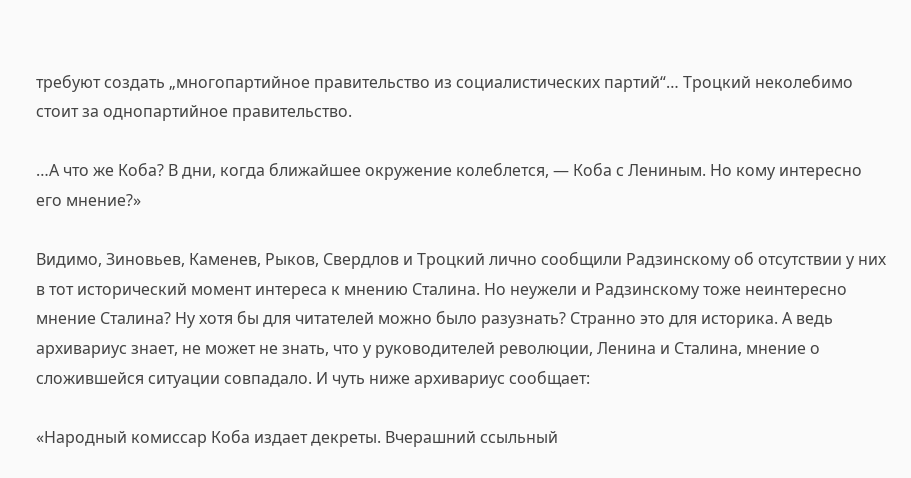требуют создать „многопартийное правительство из социалистических партий“… Троцкий неколебимо стоит за однопартийное правительство.

…А что же Коба? В дни, когда ближайшее окружение колеблется, — Коба с Лениным. Но кому интересно его мнение?»

Видимо, Зиновьев, Каменев, Рыков, Свердлов и Троцкий лично сообщили Радзинскому об отсутствии у них в тот исторический момент интереса к мнению Сталина. Но неужели и Радзинскому тоже неинтересно мнение Сталина? Ну хотя бы для читателей можно было разузнать? Странно это для историка. А ведь архивариус знает, не может не знать, что у руководителей революции, Ленина и Сталина, мнение о сложившейся ситуации совпадало. И чуть ниже архивариус сообщает:

«Народный комиссар Коба издает декреты. Вчерашний ссыльный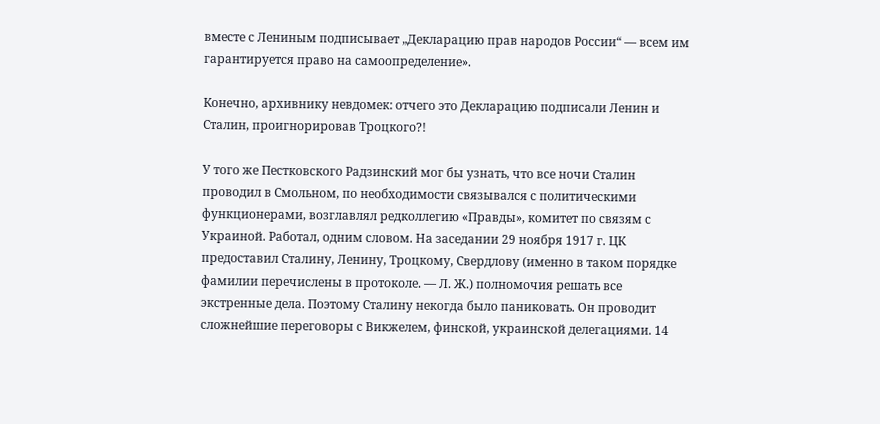вместе с Лениным подписывает „Декларацию прав народов России“ — всем им гарантируется право на самоопределение».

Конечно, архивнику невдомек: отчего это Декларацию подписали Ленин и Сталин, проигнорировав Троцкого?!

У того же Пестковского Радзинский мог бы узнать, что все ночи Сталин проводил в Смольном, по необходимости связывался с политическими функционерами, возглавлял редколлегию «Правды», комитет по связям с Украиной. Работал, одним словом. На заседании 29 ноября 1917 г. ЦК предоставил Сталину, Ленину, Троцкому, Свердлову (именно в таком порядке фамилии перечислены в протоколе. — Л. Ж.) полномочия решать все экстренные дела. Поэтому Сталину некогда было паниковать. Он проводит сложнейшие переговоры с Викжелем, финской, украинской делегациями. 14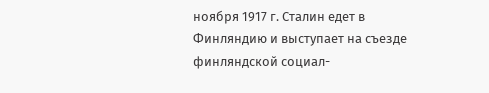ноября 1917 г. Сталин едет в Финляндию и выступает на съезде финляндской социал-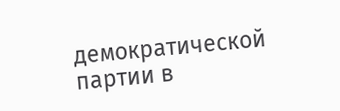демократической партии в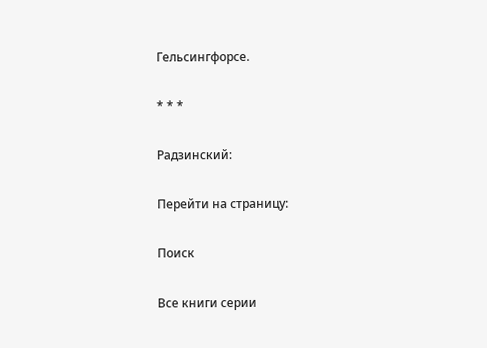Гельсингфорсе.

* * *

Радзинский:

Перейти на страницу:

Поиск

Все книги серии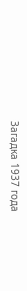Загадка 1937 года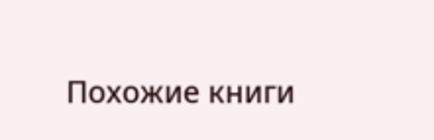Похожие книги